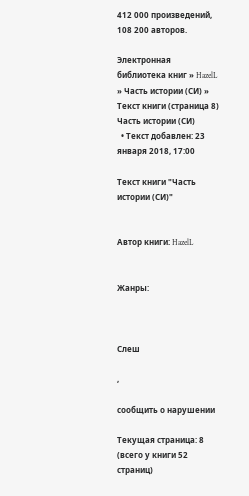412 000 произведений, 108 200 авторов.

Электронная библиотека книг » HazelL » Часть истории (СИ) » Текст книги (страница 8)
Часть истории (СИ)
  • Текст добавлен: 23 января 2018, 17:00

Текст книги "Часть истории (СИ)"


Автор книги: HazelL


Жанры:



Слеш

,

сообщить о нарушении

Текущая страница: 8 (всего у книги 52 страниц)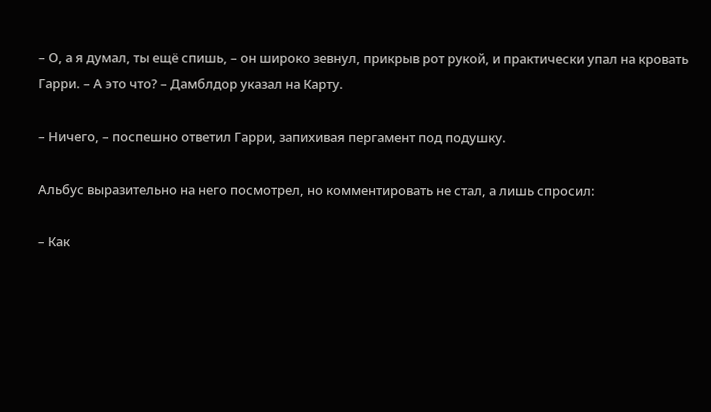– О, а я думал, ты ещё спишь, – он широко зевнул, прикрыв рот рукой, и практически упал на кровать Гарри. – А это что? – Дамблдор указал на Карту.

– Ничего, – поспешно ответил Гарри, запихивая пергамент под подушку.

Альбус выразительно на него посмотрел, но комментировать не стал, а лишь спросил:

– Как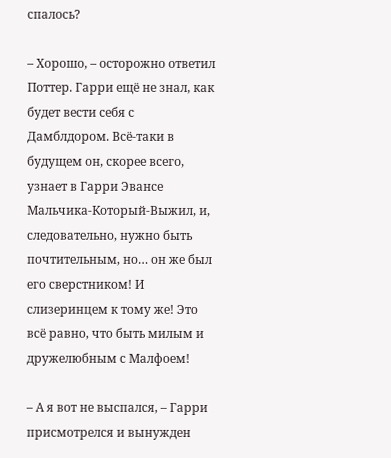спалось?

– Хорошо, – осторожно ответил Поттер. Гарри ещё не знал, как будет вести себя с Дамблдором. Всё-таки в будущем он, скорее всего, узнает в Гарри Эвансе Мальчика-Который-Выжил, и, следовательно, нужно быть почтительным, но… он же был его сверстником! И слизеринцем к тому же! Это всё равно, что быть милым и дружелюбным с Малфоем!

– А я вот не выспался, – Гарри присмотрелся и вынужден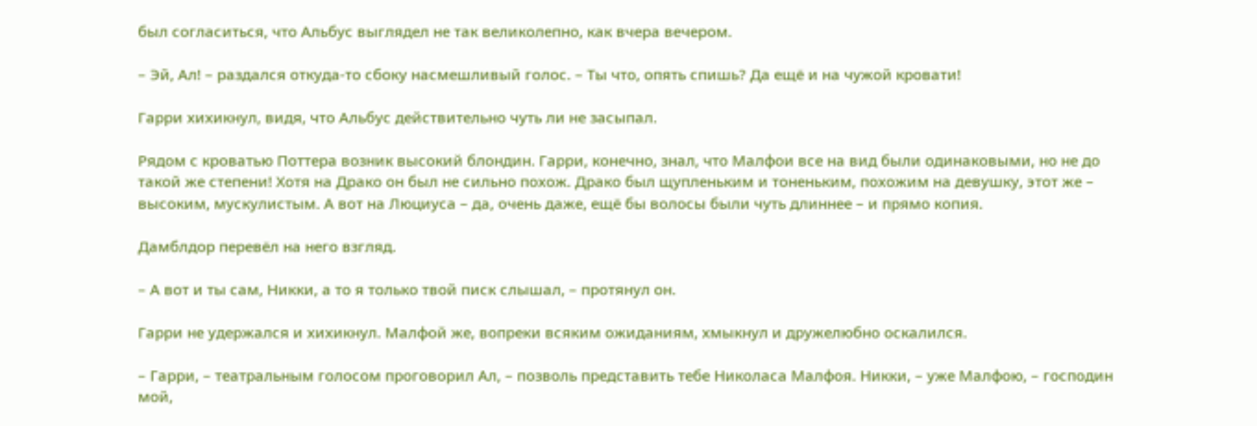был согласиться, что Альбус выглядел не так великолепно, как вчера вечером.

– Эй, Ал! – раздался откуда-то сбоку насмешливый голос. – Ты что, опять спишь? Да ещё и на чужой кровати!

Гарри хихикнул, видя, что Альбус действительно чуть ли не засыпал.

Рядом с кроватью Поттера возник высокий блондин. Гарри, конечно, знал, что Малфои все на вид были одинаковыми, но не до такой же степени! Хотя на Драко он был не сильно похож. Драко был щупленьким и тоненьким, похожим на девушку, этот же – высоким, мускулистым. А вот на Люциуса – да, очень даже, ещё бы волосы были чуть длиннее – и прямо копия.

Дамблдор перевёл на него взгляд.

– А вот и ты сам, Никки, а то я только твой писк слышал, – протянул он.

Гарри не удержался и хихикнул. Малфой же, вопреки всяким ожиданиям, хмыкнул и дружелюбно оскалился.

– Гарри, – театральным голосом проговорил Ал, – позволь представить тебе Николаса Малфоя. Никки, – уже Малфою, – господин мой,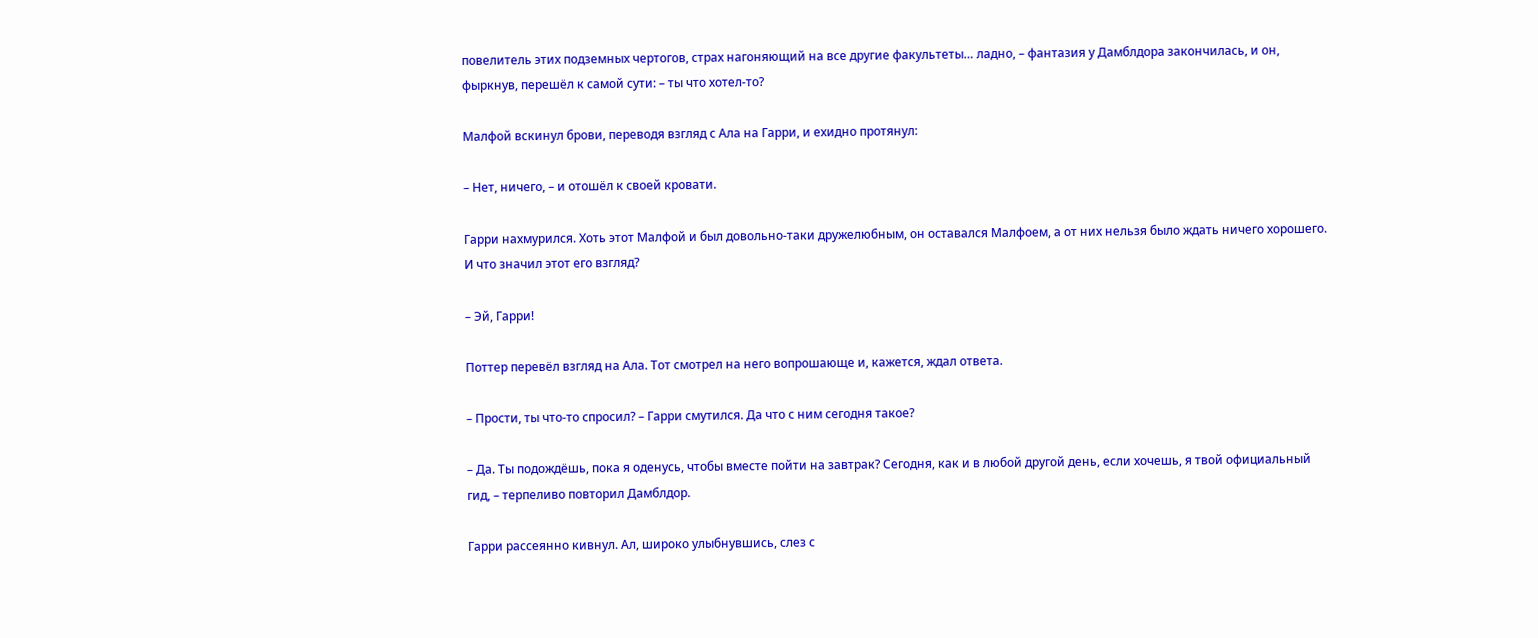повелитель этих подземных чертогов, страх нагоняющий на все другие факультеты… ладно, – фантазия у Дамблдора закончилась, и он, фыркнув, перешёл к самой сути: – ты что хотел-то?

Малфой вскинул брови, переводя взгляд с Ала на Гарри, и ехидно протянул:

– Нет, ничего, – и отошёл к своей кровати.

Гарри нахмурился. Хоть этот Малфой и был довольно-таки дружелюбным, он оставался Малфоем, а от них нельзя было ждать ничего хорошего. И что значил этот его взгляд?

– Эй, Гарри!

Поттер перевёл взгляд на Ала. Тот смотрел на него вопрошающе и, кажется, ждал ответа.

– Прости, ты что-то спросил? – Гарри смутился. Да что с ним сегодня такое?

– Да. Ты подождёшь, пока я оденусь, чтобы вместе пойти на завтрак? Сегодня, как и в любой другой день, если хочешь, я твой официальный гид, – терпеливо повторил Дамблдор.

Гарри рассеянно кивнул. Ал, широко улыбнувшись, слез с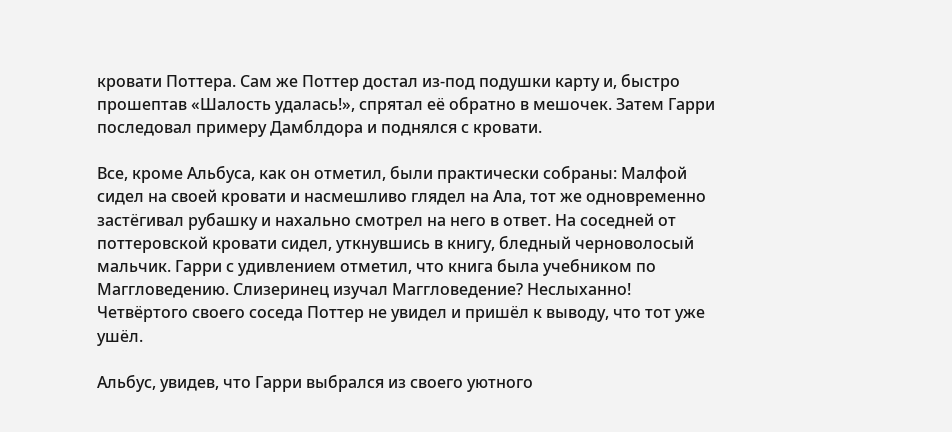кровати Поттера. Сам же Поттер достал из-под подушки карту и, быстро прошептав «Шалость удалась!», спрятал её обратно в мешочек. Затем Гарри последовал примеру Дамблдора и поднялся с кровати.

Все, кроме Альбуса, как он отметил, были практически собраны: Малфой сидел на своей кровати и насмешливо глядел на Ала, тот же одновременно застёгивал рубашку и нахально смотрел на него в ответ. На соседней от поттеровской кровати сидел, уткнувшись в книгу, бледный черноволосый мальчик. Гарри с удивлением отметил, что книга была учебником по Маггловедению. Слизеринец изучал Маггловедение? Неслыханно! Четвёртого своего соседа Поттер не увидел и пришёл к выводу, что тот уже ушёл.

Альбус, увидев, что Гарри выбрался из своего уютного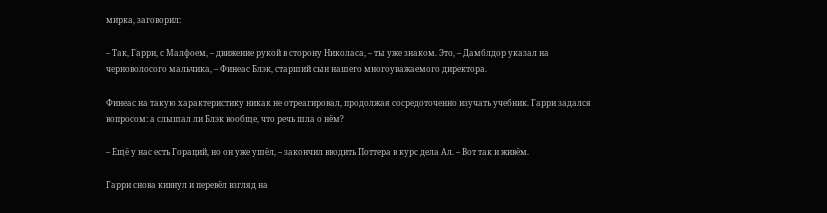мирка, заговорил:

– Так, Гарри, с Малфоем, – движение рукой в сторону Николаса, – ты уже знаком. Это, – Дамблдор указал на черноволосого мальчика, – Финеас Блэк, старший сын нашего многоуважаемого директора.

Финеас на такую характеристику никак не отреагировал, продолжая сосредоточенно изучать учебник. Гарри задался вопросом: а слышал ли Блэк вообще, что речь шла о нём?

– Ещё у нас есть Гораций, но он уже ушёл, – закончил вводить Поттера в курс дела Ал. – Вот так и живём.

Гарри снова кивнул и перевёл взгляд на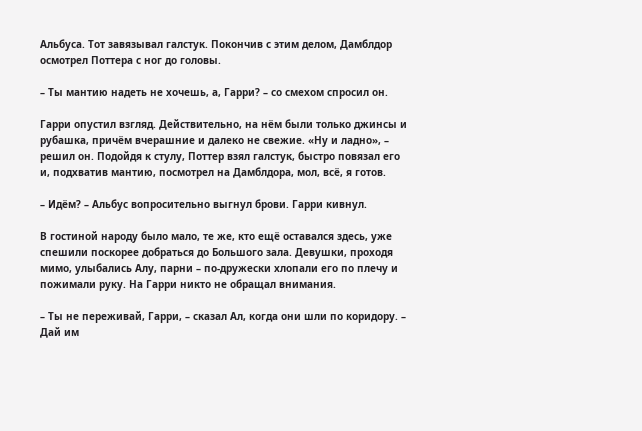Альбуса. Тот завязывал галстук. Покончив с этим делом, Дамблдор осмотрел Поттера с ног до головы.

– Ты мантию надеть не хочешь, а, Гарри? – со смехом спросил он.

Гарри опустил взгляд. Действительно, на нём были только джинсы и рубашка, причём вчерашние и далеко не свежие. «Ну и ладно», – решил он. Подойдя к стулу, Поттер взял галстук, быстро повязал его и, подхватив мантию, посмотрел на Дамблдора, мол, всё, я готов.

– Идём? – Альбус вопросительно выгнул брови. Гарри кивнул.

В гостиной народу было мало, те же, кто ещё оставался здесь, уже спешили поскорее добраться до Большого зала. Девушки, проходя мимо, улыбались Алу, парни – по-дружески хлопали его по плечу и пожимали руку. На Гарри никто не обращал внимания.

– Ты не переживай, Гарри, – сказал Ал, когда они шли по коридору. – Дай им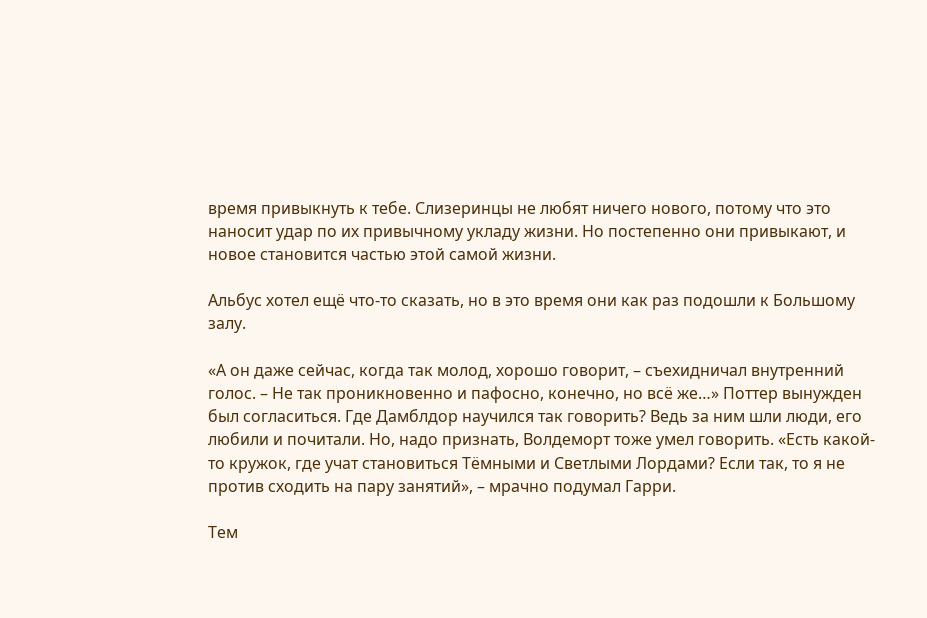время привыкнуть к тебе. Слизеринцы не любят ничего нового, потому что это наносит удар по их привычному укладу жизни. Но постепенно они привыкают, и новое становится частью этой самой жизни.

Альбус хотел ещё что-то сказать, но в это время они как раз подошли к Большому залу.

«А он даже сейчас, когда так молод, хорошо говорит, – съехидничал внутренний голос. – Не так проникновенно и пафосно, конечно, но всё же…» Поттер вынужден был согласиться. Где Дамблдор научился так говорить? Ведь за ним шли люди, его любили и почитали. Но, надо признать, Волдеморт тоже умел говорить. «Есть какой-то кружок, где учат становиться Тёмными и Светлыми Лордами? Если так, то я не против сходить на пару занятий», – мрачно подумал Гарри.

Тем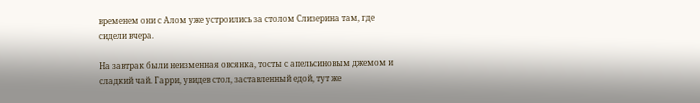временем они с Алом уже устроились за столом Слизерина там, где сидели вчера.

На завтрак были неизменная овсянка, тосты с апельсиновым джемом и сладкий чай. Гарри, увидев стол, заставленный едой, тут же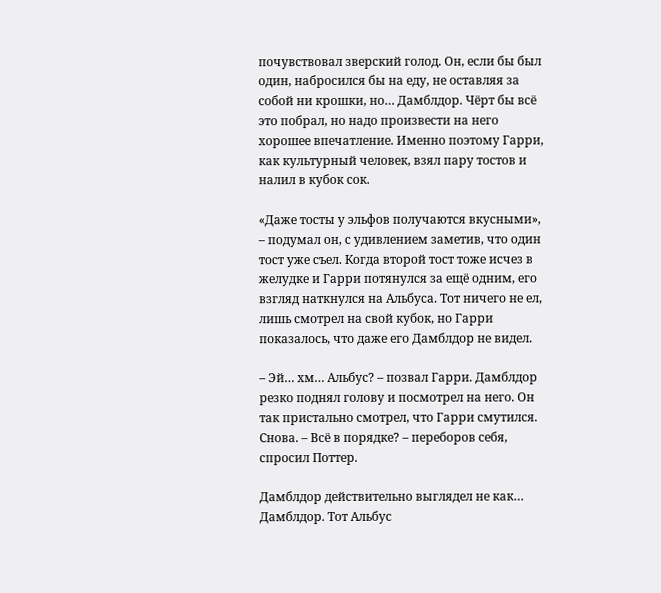почувствовал зверский голод. Он, если бы был один, набросился бы на еду, не оставляя за собой ни крошки, но… Дамблдор. Чёрт бы всё это побрал, но надо произвести на него хорошее впечатление. Именно поэтому Гарри, как культурный человек, взял пару тостов и налил в кубок сок.

«Даже тосты у эльфов получаются вкусными», – подумал он, с удивлением заметив, что один тост уже съел. Когда второй тост тоже исчез в желудке и Гарри потянулся за ещё одним, его взгляд наткнулся на Альбуса. Тот ничего не ел, лишь смотрел на свой кубок, но Гарри показалось, что даже его Дамблдор не видел.

– Эй… хм… Альбус? – позвал Гарри. Дамблдор резко поднял голову и посмотрел на него. Он так пристально смотрел, что Гарри смутился. Снова. – Всё в порядке? – переборов себя, спросил Поттер.

Дамблдор действительно выглядел не как… Дамблдор. Тот Альбус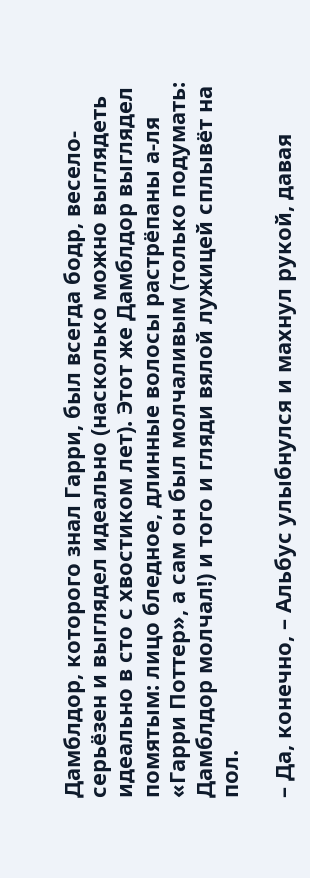Дамблдор, которого знал Гарри, был всегда бодр, весело-серьёзен и выглядел идеально (насколько можно выглядеть идеально в сто с хвостиком лет). Этот же Дамблдор выглядел помятым: лицо бледное, длинные волосы растрёпаны а-ля «Гарри Поттер», а сам он был молчаливым (только подумать: Дамблдор молчал!) и того и гляди вялой лужицей сплывёт на пол.

– Да, конечно, – Альбус улыбнулся и махнул рукой, давая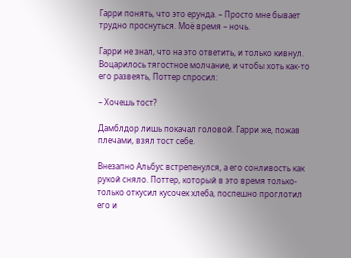Гарри понять, что это ерунда. – Просто мне бывает трудно проснуться. Моё время – ночь.

Гарри не знал, что на это ответить, и только кивнул. Воцарилось тягостное молчание, и чтобы хоть как-то его развеять, Поттер спросил:

– Хочешь тост?

Дамблдор лишь покачал головой. Гарри же, пожав плечами, взял тост себе.

Внезапно Альбус встрепенулся, а его сонливость как рукой сняло. Поттер, который в это время только-только откусил кусочек хлеба, поспешно проглотил его и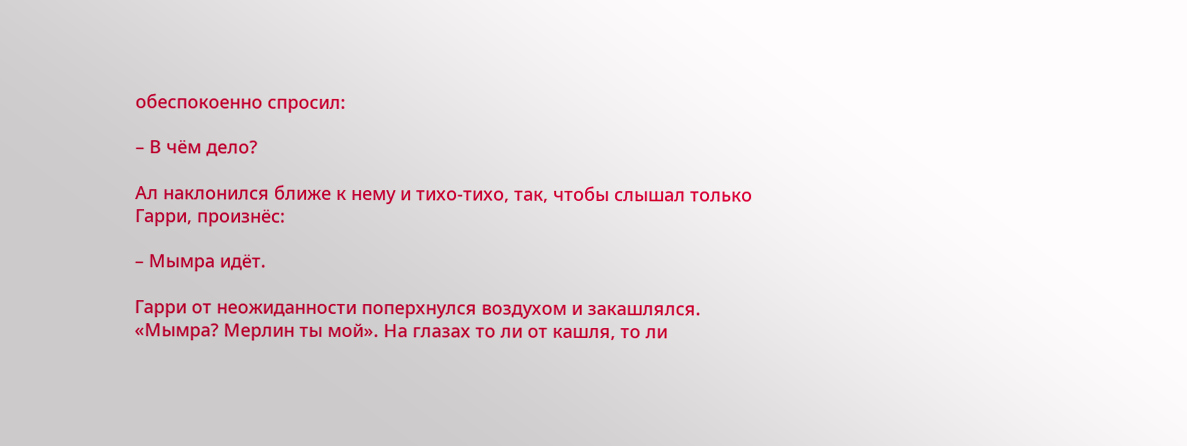обеспокоенно спросил:

– В чём дело?

Ал наклонился ближе к нему и тихо-тихо, так, чтобы слышал только Гарри, произнёс:

– Мымра идёт.

Гарри от неожиданности поперхнулся воздухом и закашлялся. «Мымра? Мерлин ты мой». На глазах то ли от кашля, то ли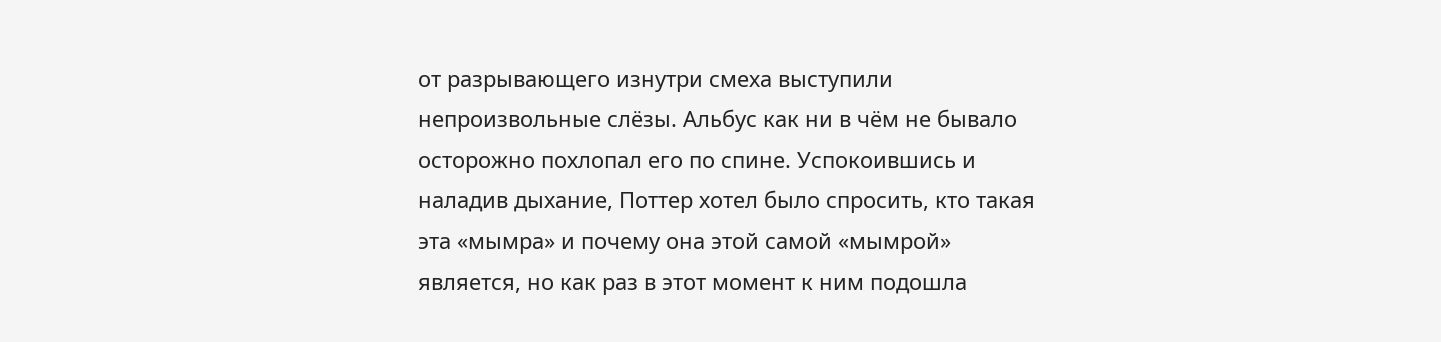от разрывающего изнутри смеха выступили непроизвольные слёзы. Альбус как ни в чём не бывало осторожно похлопал его по спине. Успокоившись и наладив дыхание, Поттер хотел было спросить, кто такая эта «мымра» и почему она этой самой «мымрой» является, но как раз в этот момент к ним подошла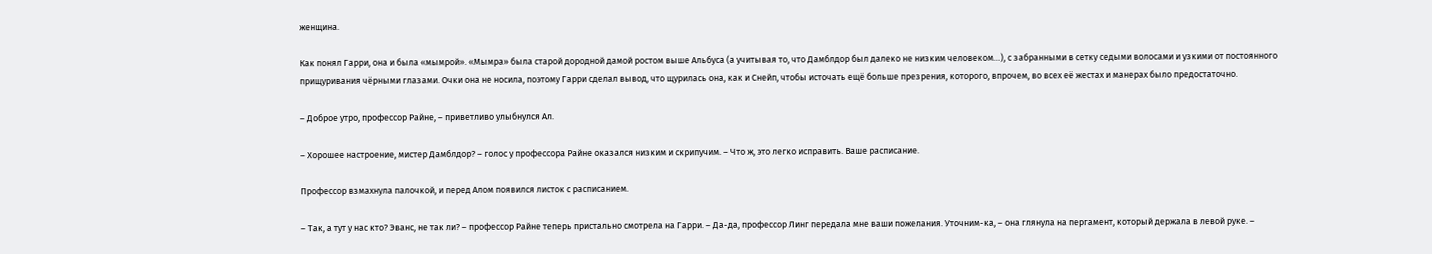женщина.

Как понял Гарри, она и была «мымрой». «Мымра» была старой дородной дамой ростом выше Альбуса (а учитывая то, что Дамблдор был далеко не низким человеком…), с забранными в сетку седыми волосами и узкими от постоянного прищуривания чёрными глазами. Очки она не носила, поэтому Гарри сделал вывод, что щурилась она, как и Снейп, чтобы источать ещё больше презрения, которого, впрочем, во всех её жестах и манерах было предостаточно.

– Доброе утро, профессор Райне, – приветливо улыбнулся Ал.

– Хорошее настроение, мистер Дамблдор? – голос у профессора Райне оказался низким и скрипучим. – Что ж, это легко исправить. Ваше расписание.

Профессор взмахнула палочкой, и перед Алом появился листок с расписанием.

– Так, а тут у нас кто? Эванс, не так ли? – профессор Райне теперь пристально смотрела на Гарри. – Да-да, профессор Линг передала мне ваши пожелания. Уточним-ка, – она глянула на пергамент, который держала в левой руке. –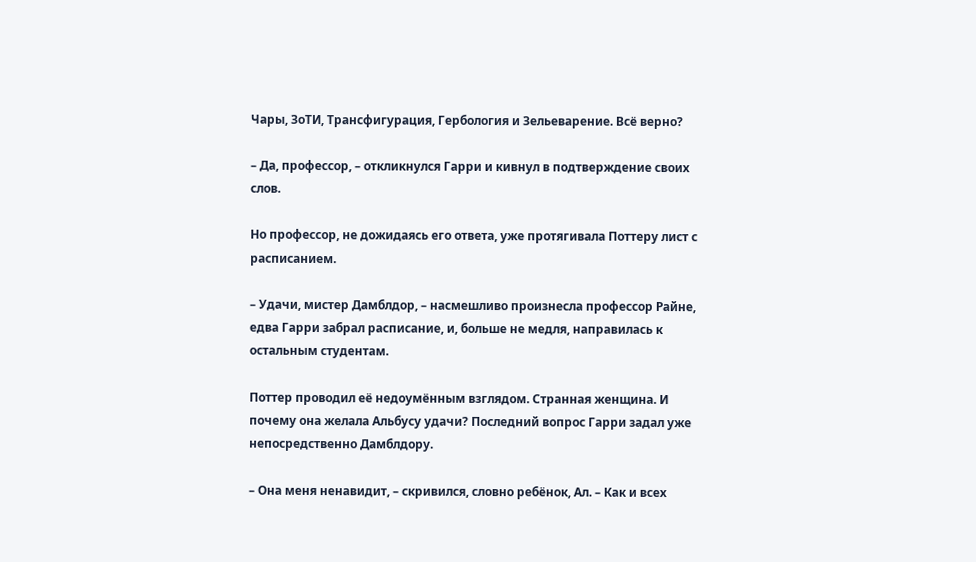Чары, ЗоТИ, Трансфигурация, Гербология и Зельеварение. Всё верно?

– Да, профессор, – откликнулся Гарри и кивнул в подтверждение своих слов.

Но профессор, не дожидаясь его ответа, уже протягивала Поттеру лист с расписанием.

– Удачи, мистер Дамблдор, – насмешливо произнесла профессор Райне, едва Гарри забрал расписание, и, больше не медля, направилась к остальным студентам.

Поттер проводил её недоумённым взглядом. Странная женщина. И почему она желала Альбусу удачи? Последний вопрос Гарри задал уже непосредственно Дамблдору.

– Она меня ненавидит, – скривился, словно ребёнок, Ал. – Как и всех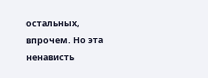остальных, впрочем. Но эта ненависть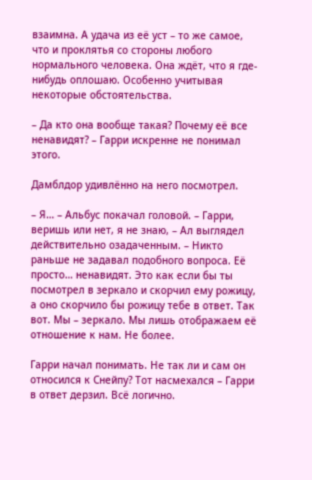взаимна. А удача из её уст – то же самое, что и проклятья со стороны любого нормального человека. Она ждёт, что я где-нибудь оплошаю. Особенно учитывая некоторые обстоятельства.

– Да кто она вообще такая? Почему её все ненавидят? – Гарри искренне не понимал этого.

Дамблдор удивлённо на него посмотрел.

– Я… – Альбус покачал головой. – Гарри, веришь или нет, я не знаю, – Ал выглядел действительно озадаченным. – Никто раньше не задавал подобного вопроса. Её просто… ненавидят. Это как если бы ты посмотрел в зеркало и скорчил ему рожицу, а оно скорчило бы рожицу тебе в ответ. Так вот. Мы – зеркало. Мы лишь отображаем её отношение к нам. Не более.

Гарри начал понимать. Не так ли и сам он относился к Снейпу? Тот насмехался – Гарри в ответ дерзил. Всё логично.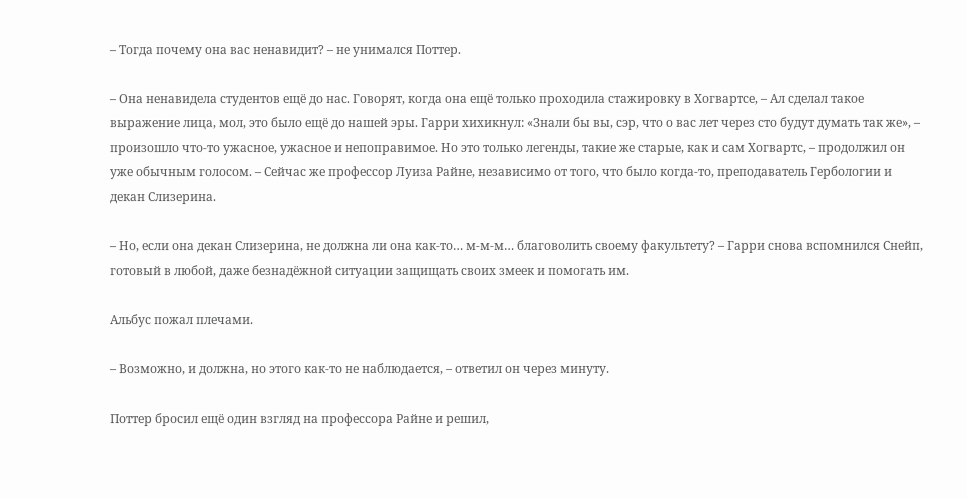– Тогда почему она вас ненавидит? – не унимался Поттер.

– Она ненавидела студентов ещё до нас. Говорят, когда она ещё только проходила стажировку в Хогвартсе, – Ал сделал такое выражение лица, мол, это было ещё до нашей эры. Гарри хихикнул: «Знали бы вы, сэр, что о вас лет через сто будут думать так же», – произошло что-то ужасное, ужасное и непоправимое. Но это только легенды, такие же старые, как и сам Хогвартс, – продолжил он уже обычным голосом. – Сейчас же профессор Луиза Райне, независимо от того, что было когда-то, преподаватель Гербологии и декан Слизерина.

– Но, если она декан Слизерина, не должна ли она как-то… м-м-м… благоволить своему факультету? – Гарри снова вспомнился Снейп, готовый в любой, даже безнадёжной ситуации защищать своих змеек и помогать им.

Альбус пожал плечами.

– Возможно, и должна, но этого как-то не наблюдается, – ответил он через минуту.

Поттер бросил ещё один взгляд на профессора Райне и решил,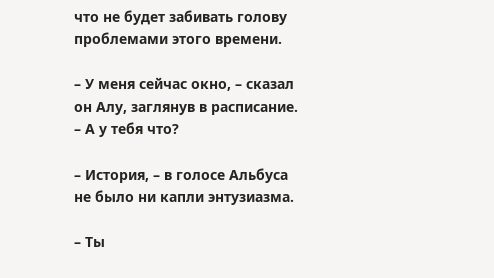что не будет забивать голову проблемами этого времени.

– У меня сейчас окно, – сказал он Алу, заглянув в расписание. – А у тебя что?

– История, – в голосе Альбуса не было ни капли энтузиазма.

– Ты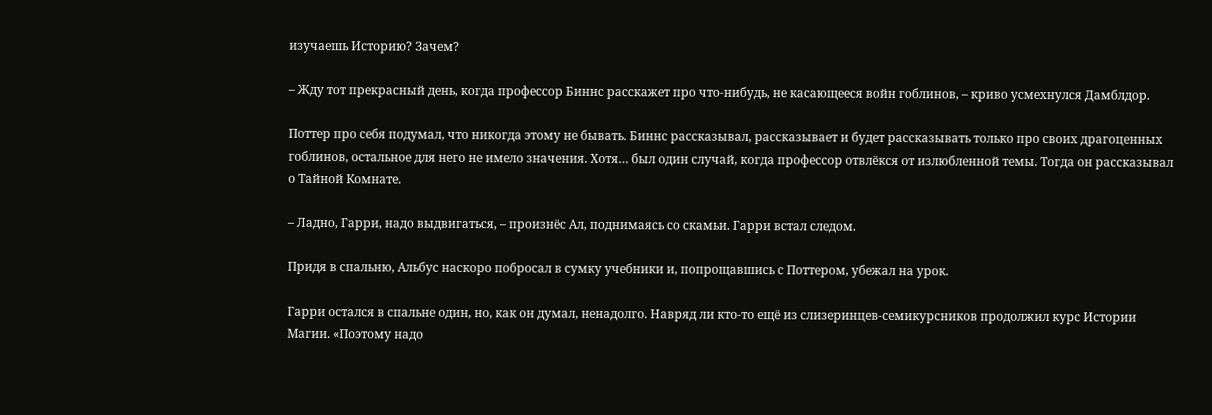изучаешь Историю? Зачем?

– Жду тот прекрасный день, когда профессор Биннс расскажет про что-нибудь, не касающееся войн гоблинов, – криво усмехнулся Дамблдор.

Поттер про себя подумал, что никогда этому не бывать. Биннс рассказывал, рассказывает и будет рассказывать только про своих драгоценных гоблинов, остальное для него не имело значения. Хотя… был один случай, когда профессор отвлёкся от излюбленной темы. Тогда он рассказывал о Тайной Комнате.

– Ладно, Гарри, надо выдвигаться, – произнёс Ал, поднимаясь со скамьи. Гарри встал следом.

Придя в спальню, Альбус наскоро побросал в сумку учебники и, попрощавшись с Поттером, убежал на урок.

Гарри остался в спальне один, но, как он думал, ненадолго. Навряд ли кто-то ещё из слизеринцев-семикурсников продолжил курс Истории Магии. «Поэтому надо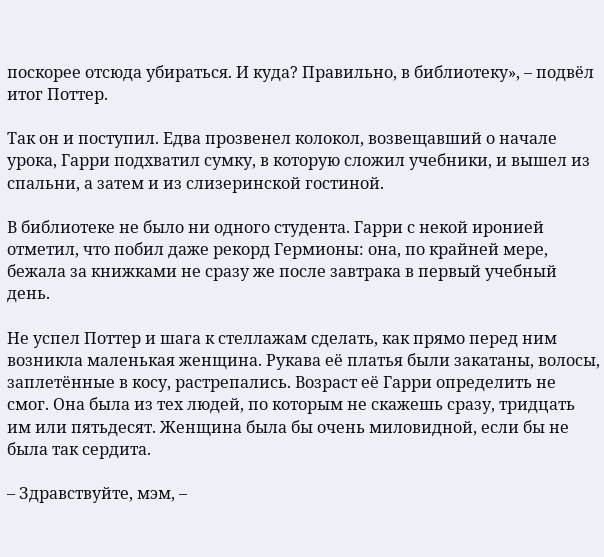поскорее отсюда убираться. И куда? Правильно, в библиотеку», – подвёл итог Поттер.

Так он и поступил. Едва прозвенел колокол, возвещавший о начале урока, Гарри подхватил сумку, в которую сложил учебники, и вышел из спальни, а затем и из слизеринской гостиной.

В библиотеке не было ни одного студента. Гарри с некой иронией отметил, что побил даже рекорд Гермионы: она, по крайней мере, бежала за книжками не сразу же после завтрака в первый учебный день.

Не успел Поттер и шага к стеллажам сделать, как прямо перед ним возникла маленькая женщина. Рукава её платья были закатаны, волосы, заплетённые в косу, растрепались. Возраст её Гарри определить не смог. Она была из тех людей, по которым не скажешь сразу, тридцать им или пятьдесят. Женщина была бы очень миловидной, если бы не была так сердита.

– Здравствуйте, мэм, –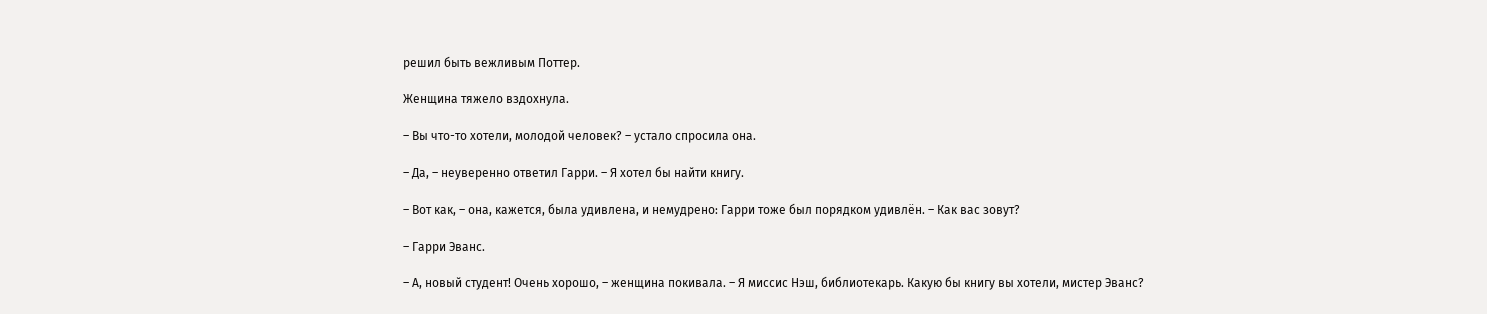решил быть вежливым Поттер.

Женщина тяжело вздохнула.

– Вы что-то хотели, молодой человек? – устало спросила она.

– Да, – неуверенно ответил Гарри. – Я хотел бы найти книгу.

– Вот как, – она, кажется, была удивлена, и немудрено: Гарри тоже был порядком удивлён. – Как вас зовут?

– Гарри Эванс.

– А, новый студент! Очень хорошо, – женщина покивала. – Я миссис Нэш, библиотекарь. Какую бы книгу вы хотели, мистер Эванс?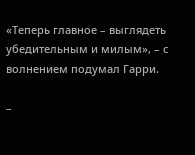«Теперь главное – выглядеть убедительным и милым», – с волнением подумал Гарри.

–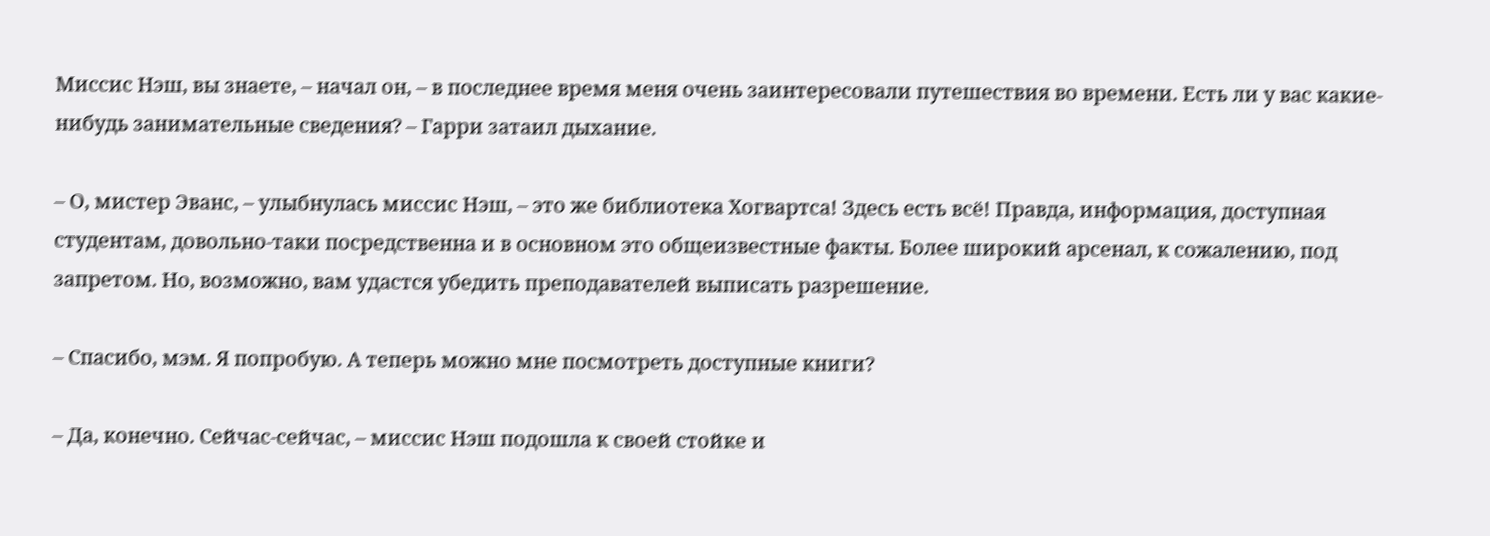Миссис Нэш, вы знаете, – начал он, – в последнее время меня очень заинтересовали путешествия во времени. Есть ли у вас какие-нибудь занимательные сведения? – Гарри затаил дыхание.

– О, мистер Эванс, – улыбнулась миссис Нэш, – это же библиотека Хогвартса! Здесь есть всё! Правда, информация, доступная студентам, довольно-таки посредственна и в основном это общеизвестные факты. Более широкий арсенал, к сожалению, под запретом. Но, возможно, вам удастся убедить преподавателей выписать разрешение.

– Спасибо, мэм. Я попробую. А теперь можно мне посмотреть доступные книги?

– Да, конечно. Сейчас-сейчас, – миссис Нэш подошла к своей стойке и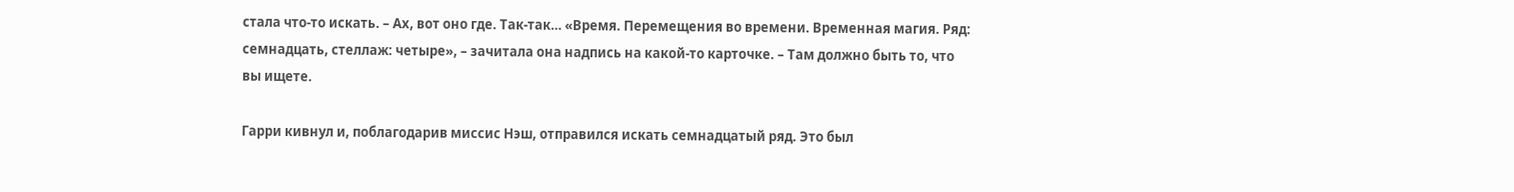стала что-то искать. – Ах, вот оно где. Так-так… «Время. Перемещения во времени. Временная магия. Ряд: семнадцать, стеллаж: четыре», – зачитала она надпись на какой-то карточке. – Там должно быть то, что вы ищете.

Гарри кивнул и, поблагодарив миссис Нэш, отправился искать семнадцатый ряд. Это был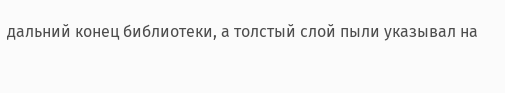дальний конец библиотеки, а толстый слой пыли указывал на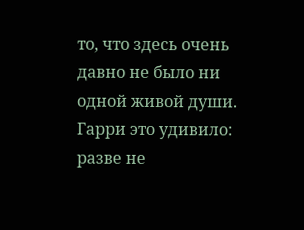то, что здесь очень давно не было ни одной живой души. Гарри это удивило: разве не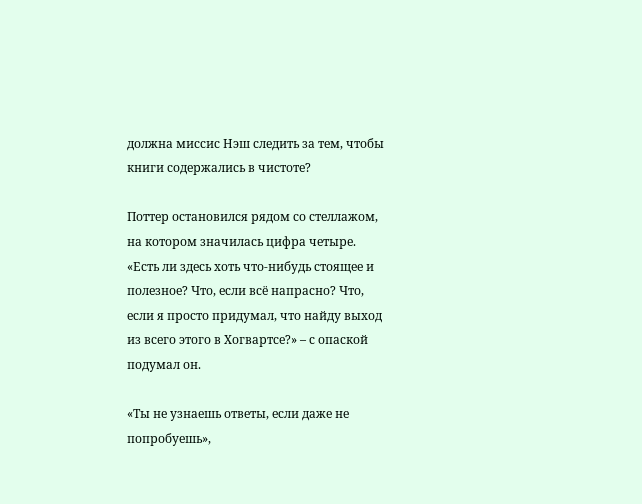должна миссис Нэш следить за тем, чтобы книги содержались в чистоте?

Поттер остановился рядом со стеллажом, на котором значилась цифра четыре. «Есть ли здесь хоть что-нибудь стоящее и полезное? Что, если всё напрасно? Что, если я просто придумал, что найду выход из всего этого в Хогвартсе?» – с опаской подумал он.

«Ты не узнаешь ответы, если даже не попробуешь»,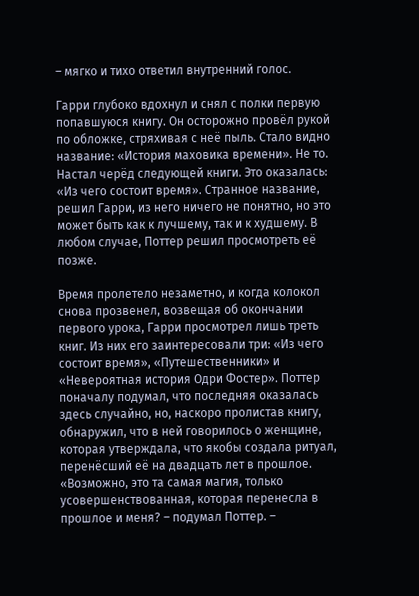– мягко и тихо ответил внутренний голос.

Гарри глубоко вдохнул и снял с полки первую попавшуюся книгу. Он осторожно провёл рукой по обложке, стряхивая с неё пыль. Стало видно название: «История маховика времени». Не то. Настал черёд следующей книги. Это оказалась: «Из чего состоит время». Странное название, решил Гарри, из него ничего не понятно, но это может быть как к лучшему, так и к худшему. В любом случае, Поттер решил просмотреть её позже.

Время пролетело незаметно, и когда колокол снова прозвенел, возвещая об окончании первого урока, Гарри просмотрел лишь треть книг. Из них его заинтересовали три: «Из чего состоит время», «Путешественники» и «Невероятная история Одри Фостер». Поттер поначалу подумал, что последняя оказалась здесь случайно, но, наскоро пролистав книгу, обнаружил, что в ней говорилось о женщине, которая утверждала, что якобы создала ритуал, перенёсший её на двадцать лет в прошлое. «Возможно, это та самая магия, только усовершенствованная, которая перенесла в прошлое и меня? – подумал Поттер. –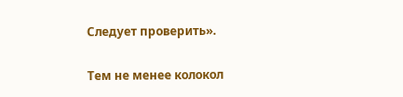Следует проверить».

Тем не менее колокол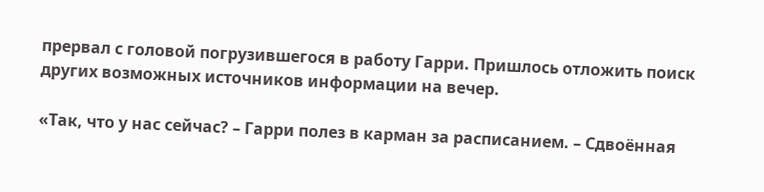прервал с головой погрузившегося в работу Гарри. Пришлось отложить поиск других возможных источников информации на вечер.

«Так, что у нас сейчас? – Гарри полез в карман за расписанием. – Сдвоённая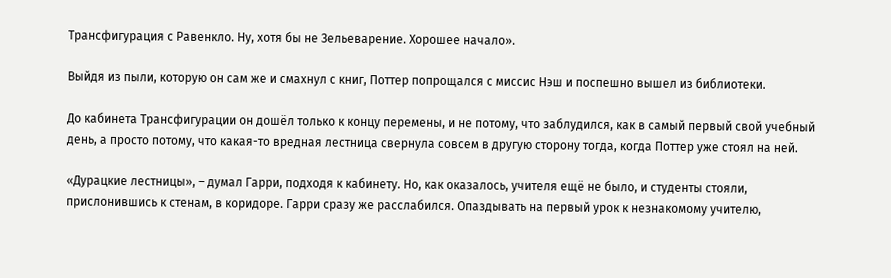Трансфигурация с Равенкло. Ну, хотя бы не Зельеварение. Хорошее начало».

Выйдя из пыли, которую он сам же и смахнул с книг, Поттер попрощался с миссис Нэш и поспешно вышел из библиотеки.

До кабинета Трансфигурации он дошёл только к концу перемены, и не потому, что заблудился, как в самый первый свой учебный день, а просто потому, что какая-то вредная лестница свернула совсем в другую сторону тогда, когда Поттер уже стоял на ней.

«Дурацкие лестницы», – думал Гарри, подходя к кабинету. Но, как оказалось, учителя ещё не было, и студенты стояли, прислонившись к стенам, в коридоре. Гарри сразу же расслабился. Опаздывать на первый урок к незнакомому учителю,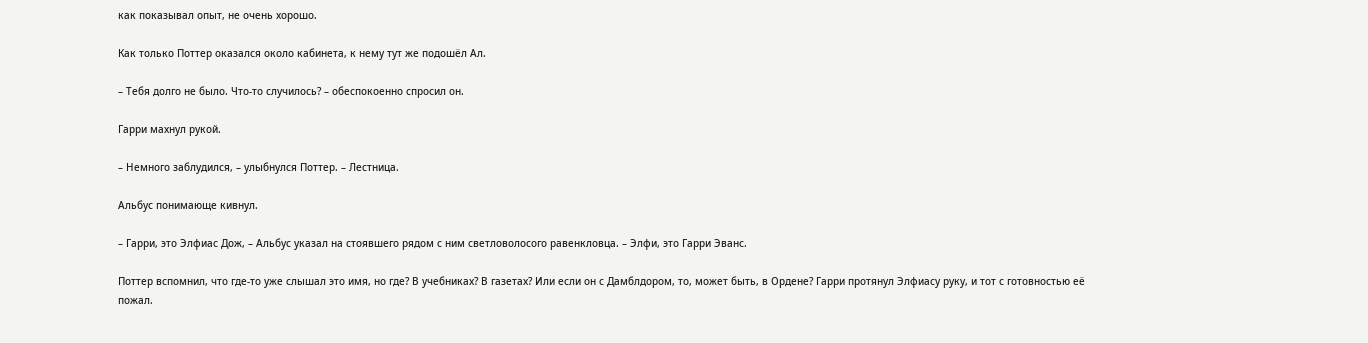как показывал опыт, не очень хорошо.

Как только Поттер оказался около кабинета, к нему тут же подошёл Ал.

– Тебя долго не было. Что-то случилось? – обеспокоенно спросил он.

Гарри махнул рукой.

– Немного заблудился, – улыбнулся Поттер. – Лестница.

Альбус понимающе кивнул.

– Гарри, это Элфиас Дож, – Альбус указал на стоявшего рядом с ним светловолосого равенкловца. – Элфи, это Гарри Эванс.

Поттер вспомнил, что где-то уже слышал это имя, но где? В учебниках? В газетах? Или если он с Дамблдором, то, может быть, в Ордене? Гарри протянул Элфиасу руку, и тот с готовностью её пожал.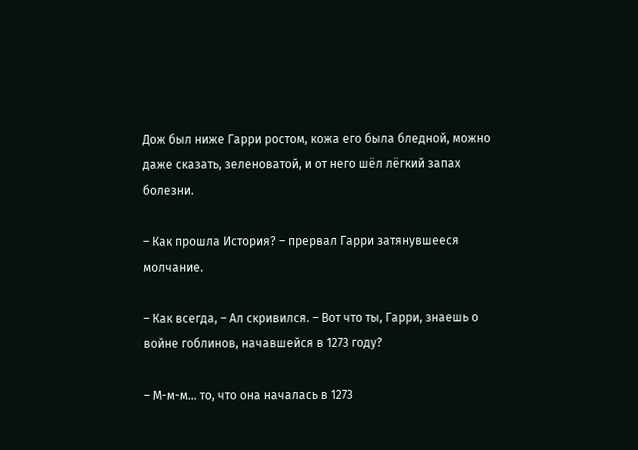Дож был ниже Гарри ростом, кожа его была бледной, можно даже сказать, зеленоватой, и от него шёл лёгкий запах болезни.

– Как прошла История? – прервал Гарри затянувшееся молчание.

– Как всегда, – Ал скривился. – Вот что ты, Гарри, знаешь о войне гоблинов, начавшейся в 1273 году?

– М-м-м… то, что она началась в 1273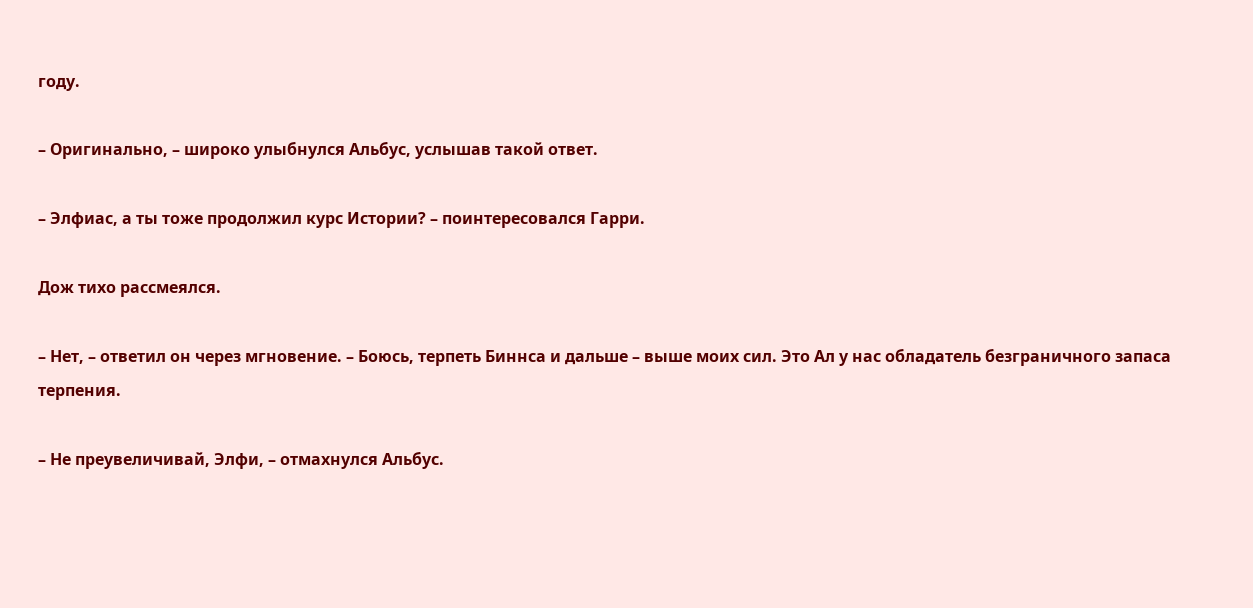году.

– Оригинально, – широко улыбнулся Альбус, услышав такой ответ.

– Элфиас, а ты тоже продолжил курс Истории? – поинтересовался Гарри.

Дож тихо рассмеялся.

– Нет, – ответил он через мгновение. – Боюсь, терпеть Биннса и дальше – выше моих сил. Это Ал у нас обладатель безграничного запаса терпения.

– Не преувеличивай, Элфи, – отмахнулся Альбус.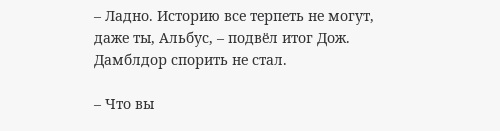– Ладно. Историю все терпеть не могут, даже ты, Альбус, – подвёл итог Дож. Дамблдор спорить не стал.

– Что вы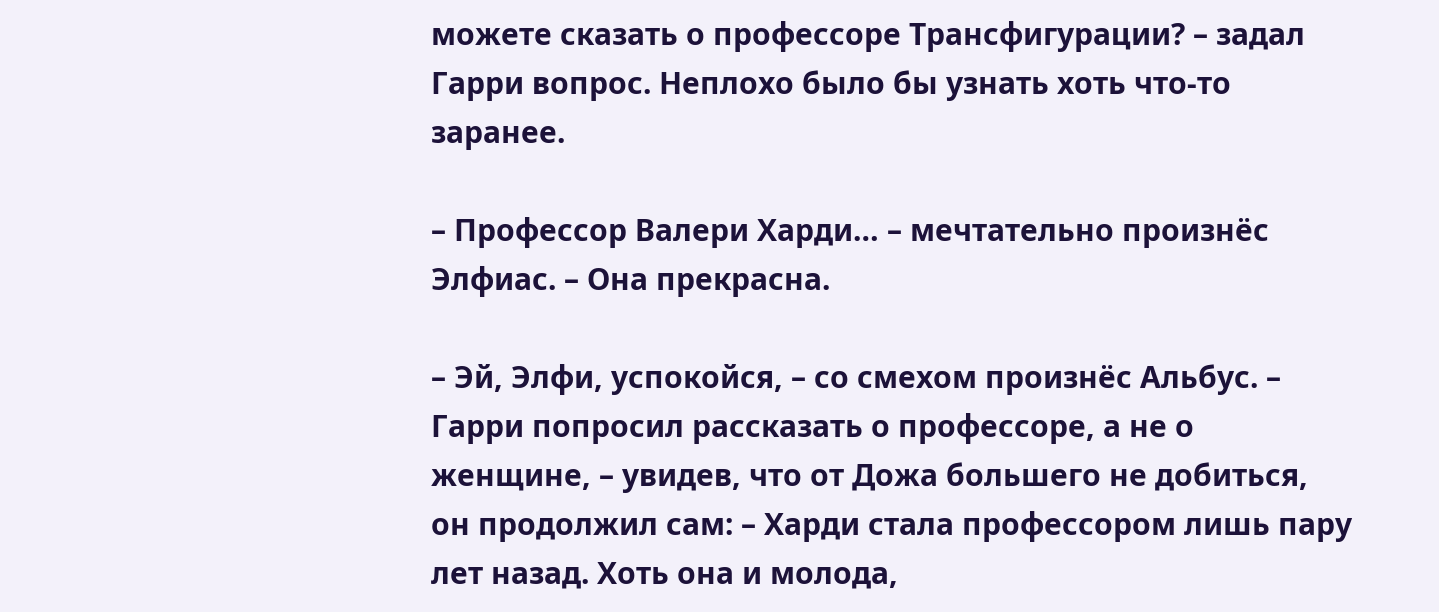можете сказать о профессоре Трансфигурации? – задал Гарри вопрос. Неплохо было бы узнать хоть что-то заранее.

– Профессор Валери Харди… – мечтательно произнёс Элфиас. – Она прекрасна.

– Эй, Элфи, успокойся, – со смехом произнёс Альбус. – Гарри попросил рассказать о профессоре, а не о женщине, – увидев, что от Дожа большего не добиться, он продолжил сам: – Харди стала профессором лишь пару лет назад. Хоть она и молода,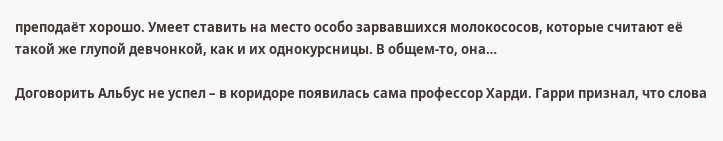преподаёт хорошо. Умеет ставить на место особо зарвавшихся молокососов, которые считают её такой же глупой девчонкой, как и их однокурсницы. В общем-то, она…

Договорить Альбус не успел – в коридоре появилась сама профессор Харди. Гарри признал, что слова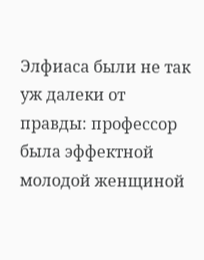Элфиаса были не так уж далеки от правды: профессор была эффектной молодой женщиной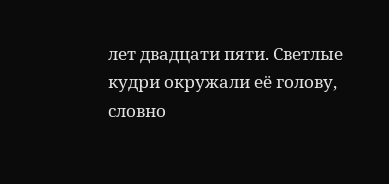лет двадцати пяти. Светлые кудри окружали её голову, словно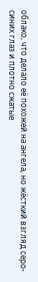облако, что делало её похожей на ангела, но жёсткий взгляд серо-синих глаз и плотно сжатые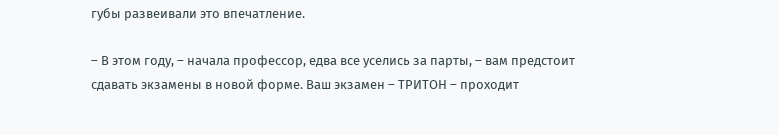губы развеивали это впечатление.

– В этом году, – начала профессор, едва все уселись за парты, – вам предстоит сдавать экзамены в новой форме. Ваш экзамен – ТРИТОН – проходит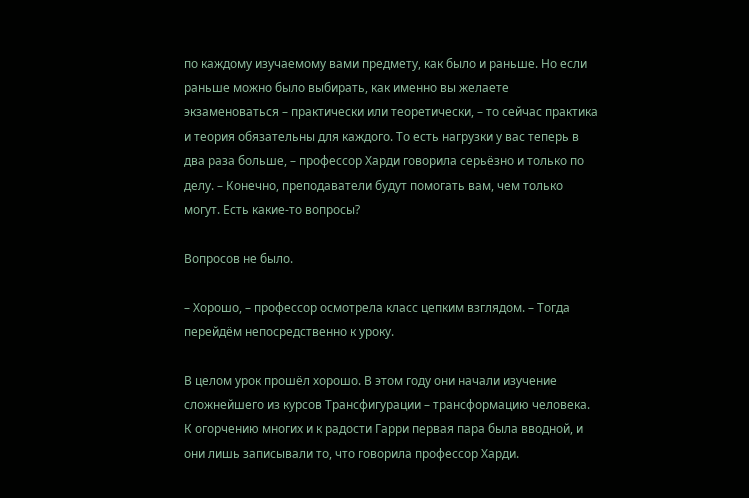по каждому изучаемому вами предмету, как было и раньше. Но если раньше можно было выбирать, как именно вы желаете экзаменоваться – практически или теоретически, – то сейчас практика и теория обязательны для каждого. То есть нагрузки у вас теперь в два раза больше, – профессор Харди говорила серьёзно и только по делу. – Конечно, преподаватели будут помогать вам, чем только могут. Есть какие-то вопросы?

Вопросов не было.

– Хорошо, – профессор осмотрела класс цепким взглядом. – Тогда перейдём непосредственно к уроку.

В целом урок прошёл хорошо. В этом году они начали изучение сложнейшего из курсов Трансфигурации – трансформацию человека. К огорчению многих и к радости Гарри первая пара была вводной, и они лишь записывали то, что говорила профессор Харди.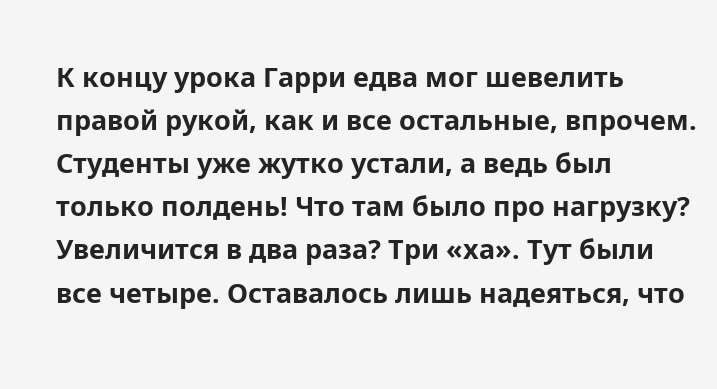К концу урока Гарри едва мог шевелить правой рукой, как и все остальные, впрочем. Студенты уже жутко устали, а ведь был только полдень! Что там было про нагрузку? Увеличится в два раза? Три «ха». Тут были все четыре. Оставалось лишь надеяться, что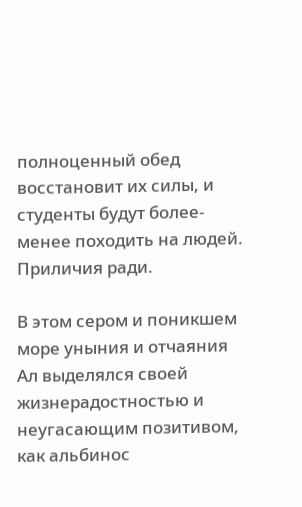полноценный обед восстановит их силы, и студенты будут более-менее походить на людей. Приличия ради.

В этом сером и поникшем море уныния и отчаяния Ал выделялся своей жизнерадостностью и неугасающим позитивом, как альбинос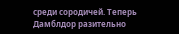среди сородичей. Теперь Дамблдор разительно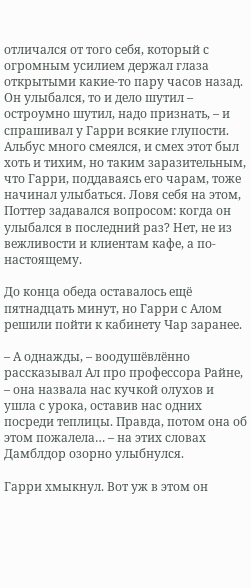отличался от того себя, который с огромным усилием держал глаза открытыми какие-то пару часов назад. Он улыбался, то и дело шутил – остроумно шутил, надо признать, – и спрашивал у Гарри всякие глупости. Альбус много смеялся, и смех этот был хоть и тихим, но таким заразительным, что Гарри, поддаваясь его чарам, тоже начинал улыбаться. Ловя себя на этом, Поттер задавался вопросом: когда он улыбался в последний раз? Нет, не из вежливости и клиентам кафе, а по-настоящему.

До конца обеда оставалось ещё пятнадцать минут, но Гарри с Алом решили пойти к кабинету Чар заранее.

– А однажды, – воодушёвлённо рассказывал Ал про профессора Райне, – она назвала нас кучкой олухов и ушла с урока, оставив нас одних посреди теплицы. Правда, потом она об этом пожалела… – на этих словах Дамблдор озорно улыбнулся.

Гарри хмыкнул. Вот уж в этом он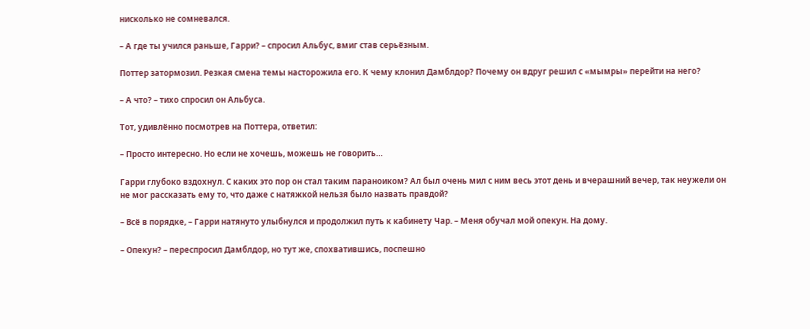нисколько не сомневался.

– А где ты учился раньше, Гарри? – спросил Альбус, вмиг став серьёзным.

Поттер затормозил. Резкая смена темы насторожила его. К чему клонил Дамблдор? Почему он вдруг решил с «мымры» перейти на него?

– А что? – тихо спросил он Альбуса.

Тот, удивлённо посмотрев на Поттера, ответил:

– Просто интересно. Но если не хочешь, можешь не говорить…

Гарри глубоко вздохнул. С каких это пор он стал таким параноиком? Ал был очень мил с ним весь этот день и вчерашний вечер, так неужели он не мог рассказать ему то, что даже с натяжкой нельзя было назвать правдой?

– Всё в порядке, – Гарри натянуто улыбнулся и продолжил путь к кабинету Чар. – Меня обучал мой опекун. На дому.

– Опекун? – переспросил Дамблдор, но тут же, спохватившись, поспешно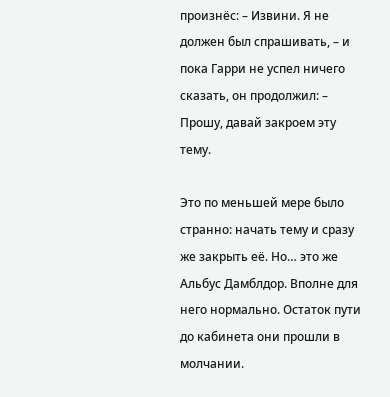произнёс: – Извини. Я не должен был спрашивать, – и пока Гарри не успел ничего сказать, он продолжил: – Прошу, давай закроем эту тему.

Это по меньшей мере было странно: начать тему и сразу же закрыть её. Но… это же Альбус Дамблдор. Вполне для него нормально. Остаток пути до кабинета они прошли в молчании.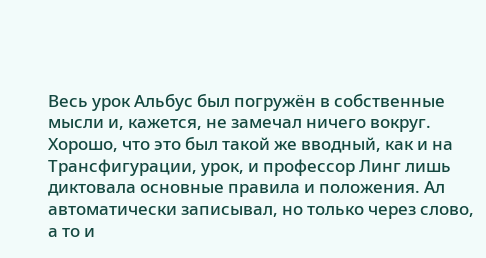Весь урок Альбус был погружён в собственные мысли и, кажется, не замечал ничего вокруг. Хорошо, что это был такой же вводный, как и на Трансфигурации, урок, и профессор Линг лишь диктовала основные правила и положения. Ал автоматически записывал, но только через слово, а то и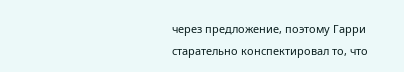через предложение, поэтому Гарри старательно конспектировал то, что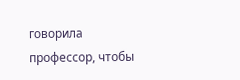говорила профессор, чтобы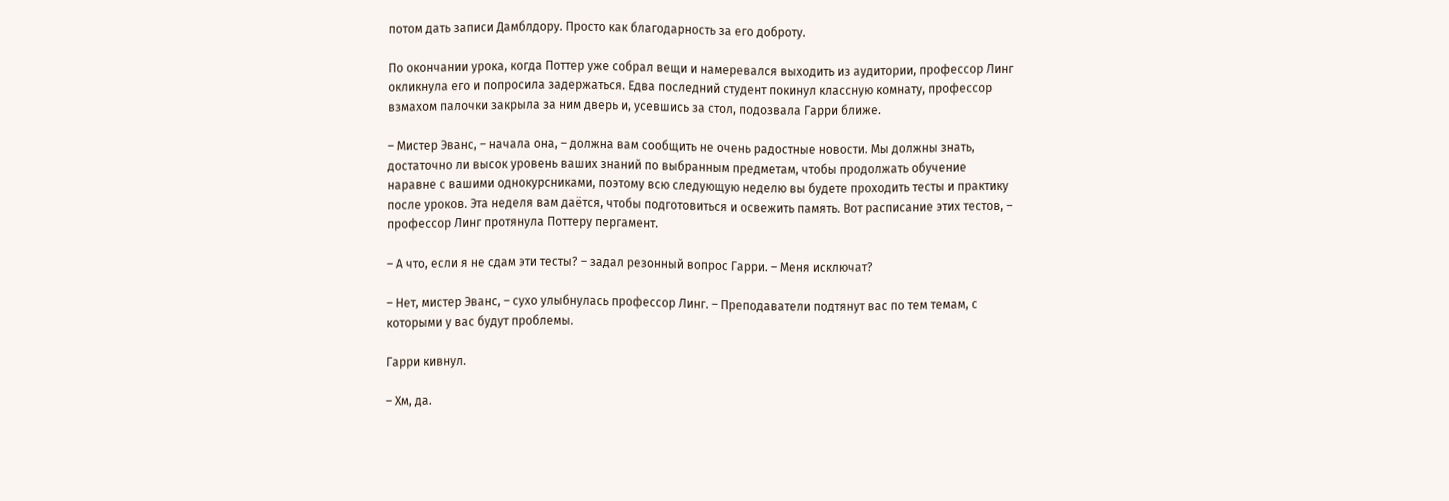потом дать записи Дамблдору. Просто как благодарность за его доброту.

По окончании урока, когда Поттер уже собрал вещи и намеревался выходить из аудитории, профессор Линг окликнула его и попросила задержаться. Едва последний студент покинул классную комнату, профессор взмахом палочки закрыла за ним дверь и, усевшись за стол, подозвала Гарри ближе.

– Мистер Эванс, – начала она, – должна вам сообщить не очень радостные новости. Мы должны знать, достаточно ли высок уровень ваших знаний по выбранным предметам, чтобы продолжать обучение наравне с вашими однокурсниками, поэтому всю следующую неделю вы будете проходить тесты и практику после уроков. Эта неделя вам даётся, чтобы подготовиться и освежить память. Вот расписание этих тестов, – профессор Линг протянула Поттеру пергамент.

– А что, если я не сдам эти тесты? – задал резонный вопрос Гарри. – Меня исключат?

– Нет, мистер Эванс, – сухо улыбнулась профессор Линг. – Преподаватели подтянут вас по тем темам, с которыми у вас будут проблемы.

Гарри кивнул.

– Хм, да.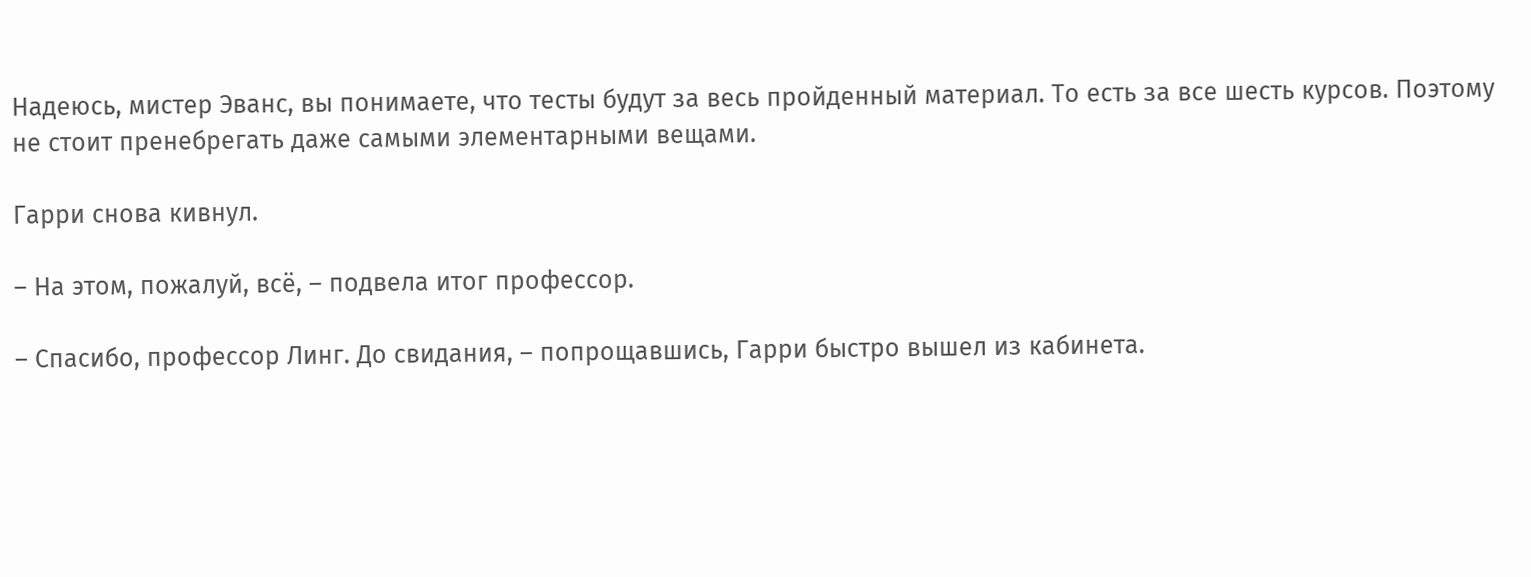Надеюсь, мистер Эванс, вы понимаете, что тесты будут за весь пройденный материал. То есть за все шесть курсов. Поэтому не стоит пренебрегать даже самыми элементарными вещами.

Гарри снова кивнул.

– На этом, пожалуй, всё, – подвела итог профессор.

– Спасибо, профессор Линг. До свидания, – попрощавшись, Гарри быстро вышел из кабинета.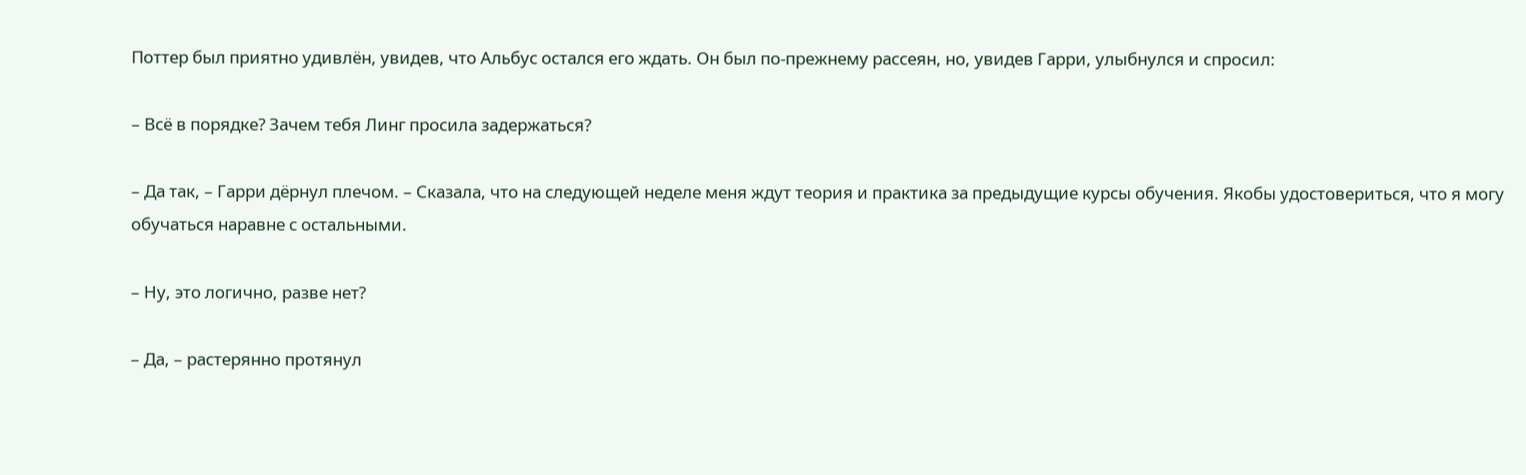Поттер был приятно удивлён, увидев, что Альбус остался его ждать. Он был по-прежнему рассеян, но, увидев Гарри, улыбнулся и спросил:

– Всё в порядке? Зачем тебя Линг просила задержаться?

– Да так, – Гарри дёрнул плечом. – Сказала, что на следующей неделе меня ждут теория и практика за предыдущие курсы обучения. Якобы удостовериться, что я могу обучаться наравне с остальными.

– Ну, это логично, разве нет?

– Да, – растерянно протянул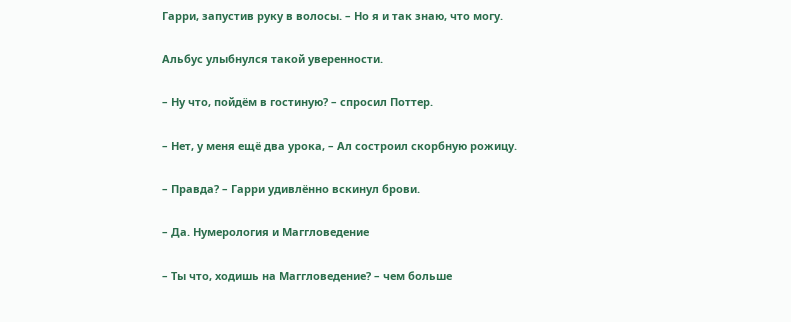Гарри, запустив руку в волосы. – Но я и так знаю, что могу.

Альбус улыбнулся такой уверенности.

– Ну что, пойдём в гостиную? – спросил Поттер.

– Нет, у меня ещё два урока, – Ал состроил скорбную рожицу.

– Правда? – Гарри удивлённо вскинул брови.

– Да. Нумерология и Маггловедение

– Ты что, ходишь на Маггловедение? – чем больше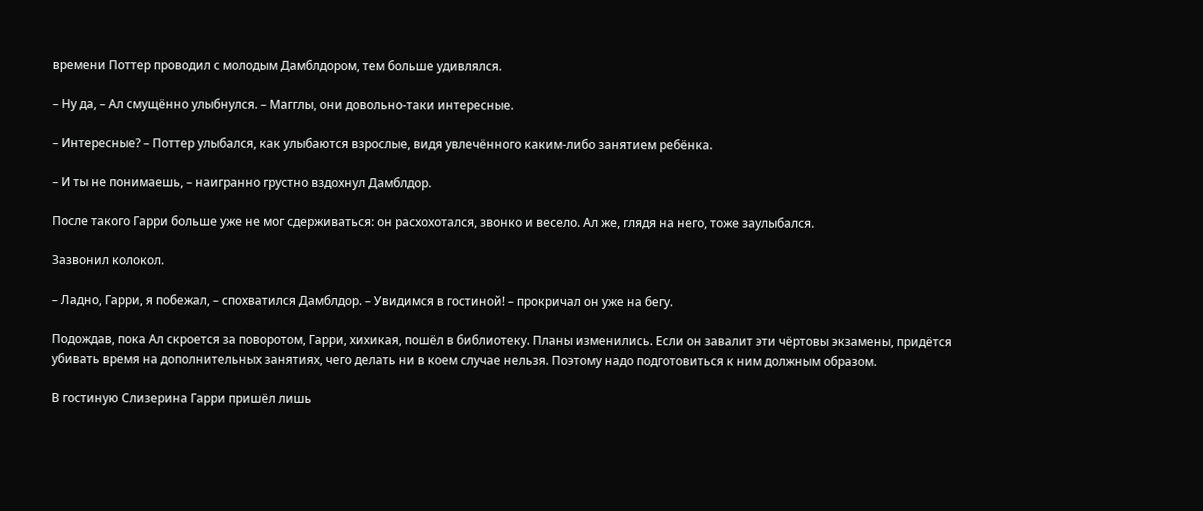времени Поттер проводил с молодым Дамблдором, тем больше удивлялся.

– Ну да, – Ал смущённо улыбнулся. – Магглы, они довольно-таки интересные.

– Интересные? – Поттер улыбался, как улыбаются взрослые, видя увлечённого каким-либо занятием ребёнка.

– И ты не понимаешь, – наигранно грустно вздохнул Дамблдор.

После такого Гарри больше уже не мог сдерживаться: он расхохотался, звонко и весело. Ал же, глядя на него, тоже заулыбался.

Зазвонил колокол.

– Ладно, Гарри, я побежал, – спохватился Дамблдор. – Увидимся в гостиной! – прокричал он уже на бегу.

Подождав, пока Ал скроется за поворотом, Гарри, хихикая, пошёл в библиотеку. Планы изменились. Если он завалит эти чёртовы экзамены, придётся убивать время на дополнительных занятиях, чего делать ни в коем случае нельзя. Поэтому надо подготовиться к ним должным образом.

В гостиную Слизерина Гарри пришёл лишь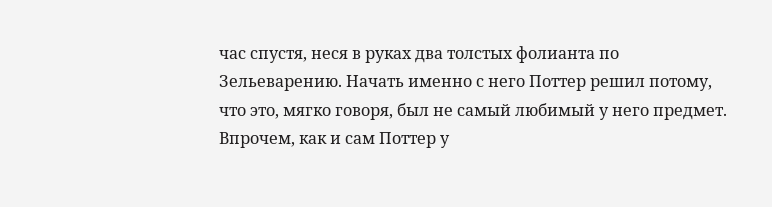час спустя, неся в руках два толстых фолианта по Зельеварению. Начать именно с него Поттер решил потому, что это, мягко говоря, был не самый любимый у него предмет. Впрочем, как и сам Поттер у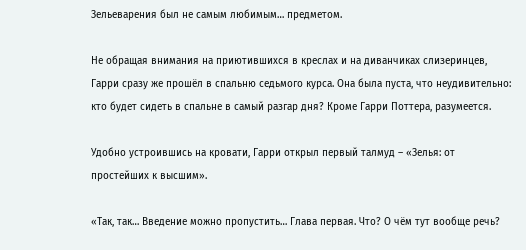Зельеварения был не самым любимым… предметом.

Не обращая внимания на приютившихся в креслах и на диванчиках слизеринцев, Гарри сразу же прошёл в спальню седьмого курса. Она была пуста, что неудивительно: кто будет сидеть в спальне в самый разгар дня? Кроме Гарри Поттера, разумеется.

Удобно устроившись на кровати, Гарри открыл первый талмуд – «Зелья: от простейших к высшим».

«Так, так… Введение можно пропустить… Глава первая. Что? О чём тут вообще речь?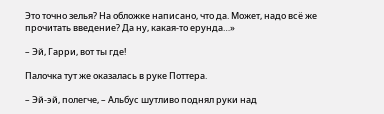Это точно зелья? На обложке написано, что да. Может, надо всё же прочитать введение? Да ну, какая-то ерунда…»

– Эй, Гарри, вот ты где!

Палочка тут же оказалась в руке Поттера.

– Эй-эй, полегче, – Альбус шутливо поднял руки над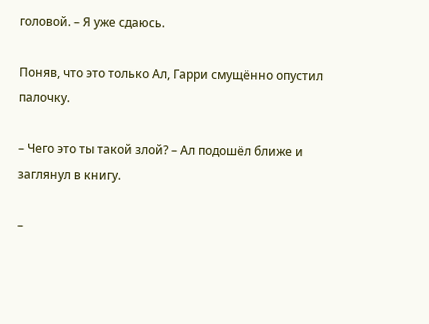головой. – Я уже сдаюсь.

Поняв, что это только Ал, Гарри смущённо опустил палочку.

– Чего это ты такой злой? – Ал подошёл ближе и заглянул в книгу.

–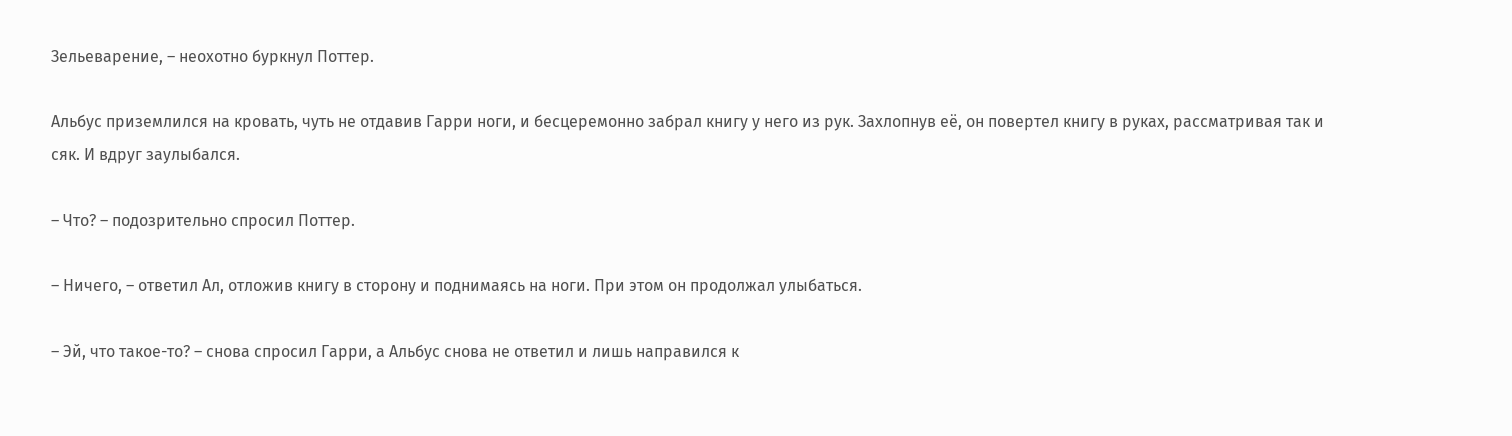Зельеварение, – неохотно буркнул Поттер.

Альбус приземлился на кровать, чуть не отдавив Гарри ноги, и бесцеремонно забрал книгу у него из рук. Захлопнув её, он повертел книгу в руках, рассматривая так и сяк. И вдруг заулыбался.

– Что? – подозрительно спросил Поттер.

– Ничего, – ответил Ал, отложив книгу в сторону и поднимаясь на ноги. При этом он продолжал улыбаться.

– Эй, что такое-то? – снова спросил Гарри, а Альбус снова не ответил и лишь направился к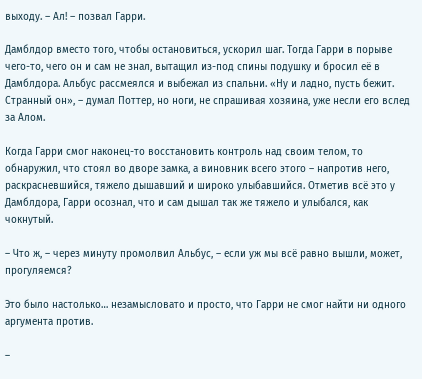выходу. – Ал! – позвал Гарри.

Дамблдор вместо того, чтобы остановиться, ускорил шаг. Тогда Гарри в порыве чего-то, чего он и сам не знал, вытащил из-под спины подушку и бросил её в Дамблдора. Альбус рассмеялся и выбежал из спальни. «Ну и ладно, пусть бежит. Странный он», – думал Поттер, но ноги, не спрашивая хозяина, уже несли его вслед за Алом.

Когда Гарри смог наконец-то восстановить контроль над своим телом, то обнаружил, что стоял во дворе замка, а виновник всего этого – напротив него, раскрасневшийся, тяжело дышавший и широко улыбавшийся. Отметив всё это у Дамблдора, Гарри осознал, что и сам дышал так же тяжело и улыбался, как чокнутый.

– Что ж, – через минуту промолвил Альбус, – если уж мы всё равно вышли, может, прогуляемся?

Это было настолько… незамысловато и просто, что Гарри не смог найти ни одного аргумента против.

–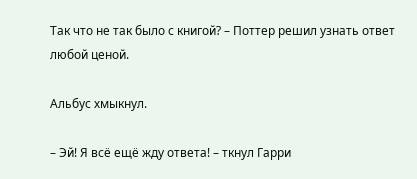Так что не так было с книгой? – Поттер решил узнать ответ любой ценой.

Альбус хмыкнул.

– Эй! Я всё ещё жду ответа! – ткнул Гарри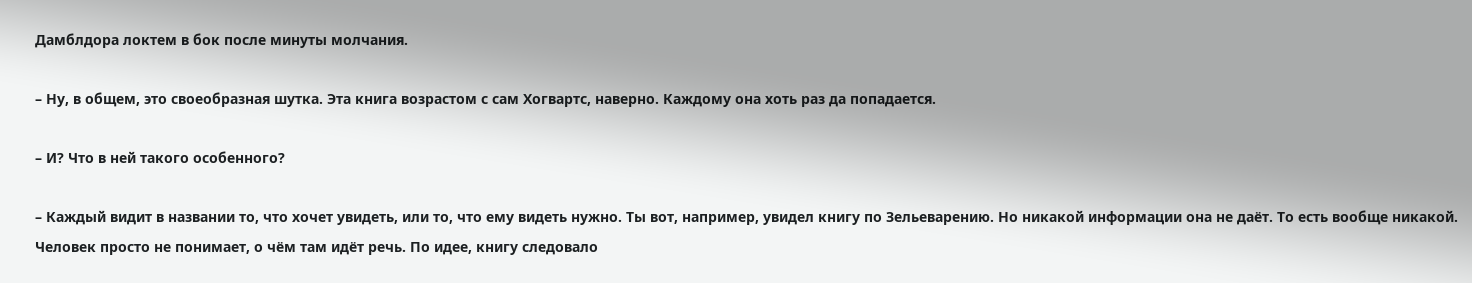Дамблдора локтем в бок после минуты молчания.

– Ну, в общем, это своеобразная шутка. Эта книга возрастом с сам Хогвартс, наверно. Каждому она хоть раз да попадается.

– И? Что в ней такого особенного?

– Каждый видит в названии то, что хочет увидеть, или то, что ему видеть нужно. Ты вот, например, увидел книгу по Зельеварению. Но никакой информации она не даёт. То есть вообще никакой. Человек просто не понимает, о чём там идёт речь. По идее, книгу следовало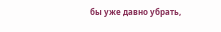бы уже давно убрать,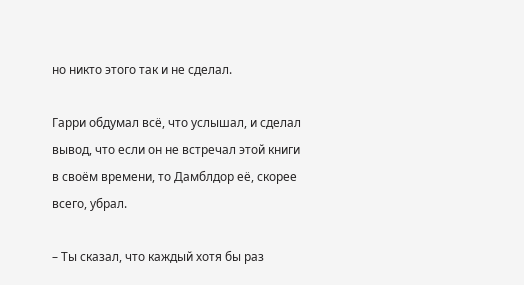но никто этого так и не сделал.

Гарри обдумал всё, что услышал, и сделал вывод, что если он не встречал этой книги в своём времени, то Дамблдор её, скорее всего, убрал.

– Ты сказал, что каждый хотя бы раз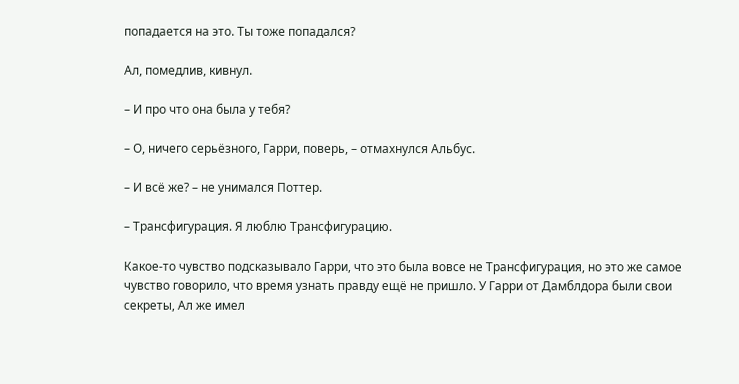попадается на это. Ты тоже попадался?

Ал, помедлив, кивнул.

– И про что она была у тебя?

– О, ничего серьёзного, Гарри, поверь, – отмахнулся Альбус.

– И всё же? – не унимался Поттер.

– Трансфигурация. Я люблю Трансфигурацию.

Какое-то чувство подсказывало Гарри, что это была вовсе не Трансфигурация, но это же самое чувство говорило, что время узнать правду ещё не пришло. У Гарри от Дамблдора были свои секреты, Ал же имел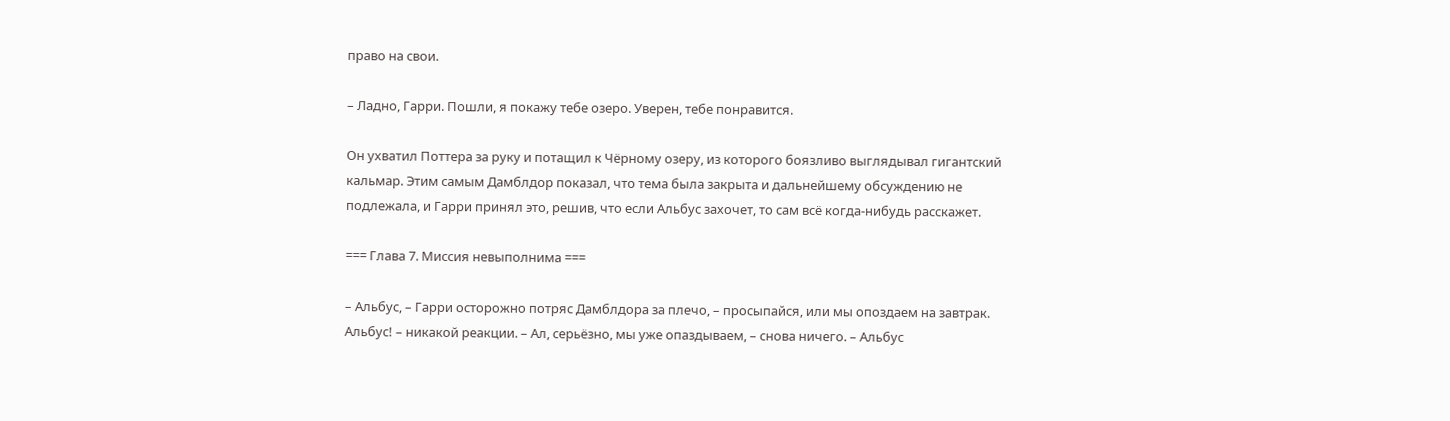право на свои.

– Ладно, Гарри. Пошли, я покажу тебе озеро. Уверен, тебе понравится.

Он ухватил Поттера за руку и потащил к Чёрному озеру, из которого боязливо выглядывал гигантский кальмар. Этим самым Дамблдор показал, что тема была закрыта и дальнейшему обсуждению не подлежала, и Гарри принял это, решив, что если Альбус захочет, то сам всё когда-нибудь расскажет.

=== Глава 7. Миссия невыполнима ===

– Альбус, – Гарри осторожно потряс Дамблдора за плечо, – просыпайся, или мы опоздаем на завтрак. Альбус! – никакой реакции. – Ал, серьёзно, мы уже опаздываем, – снова ничего. – Альбус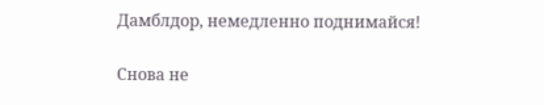Дамблдор, немедленно поднимайся!

Снова не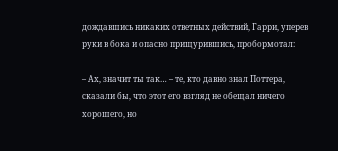дождавшись никаких ответных действий, Гарри, уперев руки в бока и опасно прищурившись, пробормотал:

– Ах, значит ты так… – те, кто давно знал Поттера, сказали бы, что этот его взгляд не обещал ничего хорошего, но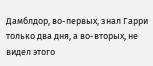Дамблдор, во-первых, знал Гарри только два дня, а во-вторых, не видел этого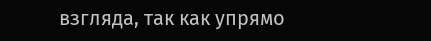взгляда, так как упрямо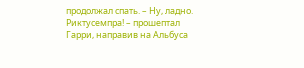продолжал спать. – Ну, ладно. Риктусемпра! – прошептал Гарри, направив на Альбуса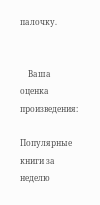палочку.


    Ваша оценка произведения:

Популярные книги за неделю